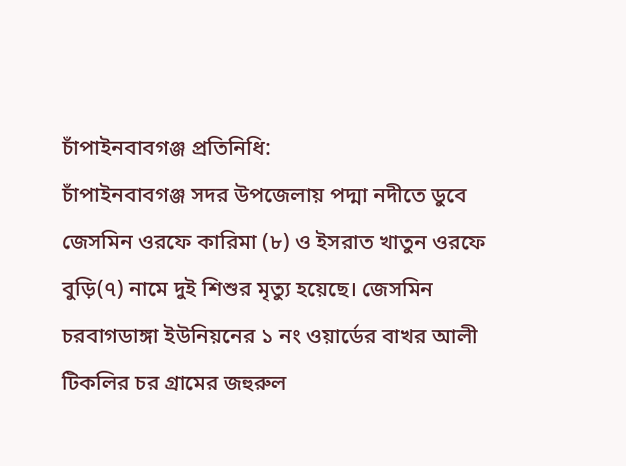চাঁপাইনবাবগঞ্জ প্রতিনিধি:
চাঁপাইনবাবগঞ্জ সদর উপজেলায় পদ্মা নদীতে ডুবে জেসমিন ওরফে কারিমা (৮) ও ইসরাত খাতুন ওরফে বুড়ি(৭) নামে দুই শিশুর মৃত্যু হয়েছে। জেসমিন চরবাগডাঙ্গা ইউনিয়নের ১ নং ওয়ার্ডের বাখর আলী টিকলির চর গ্রামের জহুরুল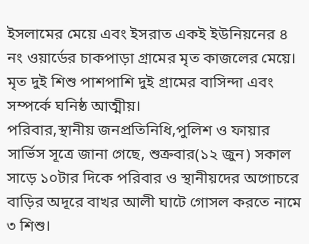ইসলামের মেয়ে এবং ইসরাত একই ইউনিয়নের ৪ নং ওয়ার্ডের চাকপাড়া গ্রামের মৃত কাজলের মেয়ে। মৃত দুই শিশু পাশপাশি দুই গ্রামের বাসিন্দা এবং সম্পর্কে ঘনিষ্ঠ আত্মীয়।
পরিবার,স্থানীয় জনপ্রতিনিধি,পুলিশ ও ফায়ার সার্ভিস সূত্রে জানা গেছে, শুক্রবার(১২ জুন) সকাল সাড়ে ১০টার দিকে পরিবার ও স্থানীয়দের অগোচরে বাড়ির অদূরে বাখর আলী ঘাটে গোসল করতে নামে ৩ শিশু।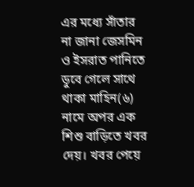এর মধ্যে সাঁতার না জানা জেসমিন ও ইসরাত পানিতে ডুবে গেলে সাথে থাকা মাহিন(৬) নামে অপর এক শিশু বাড়িতে খবর দেয়। খবর পেয়ে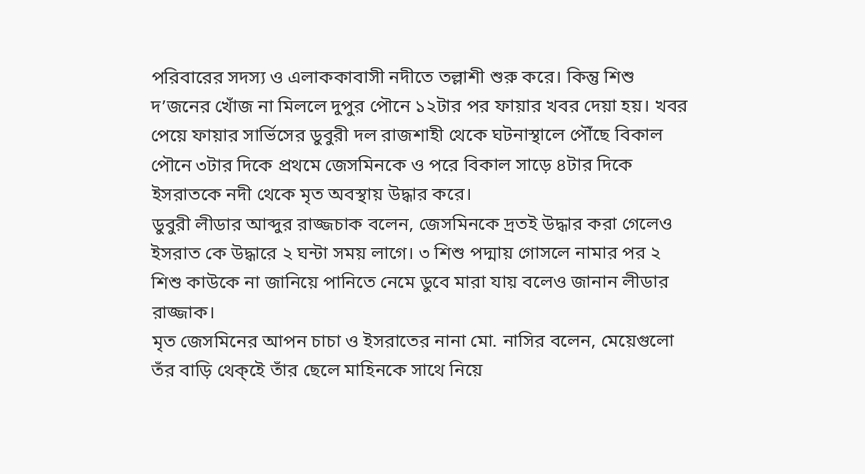পরিবারের সদস্য ও এলাককাবাসী নদীতে তল্লাশী শুরু করে। কিন্তু শিশু দ’জনের খোঁজ না মিললে দুপুর পৌনে ১২টার পর ফায়ার খবর দেয়া হয়। খবর পেয়ে ফায়ার সার্ভিসের ডুবুরী দল রাজশাহী থেকে ঘটনাস্থালে পৌঁছে বিকাল পৌনে ৩টার দিকে প্রথমে জেসমিনকে ও পরে বিকাল সাড়ে ৪টার দিকে ইসরাতকে নদী থেকে মৃত অবস্থায় উদ্ধার করে।
ডুবুরী লীডার আব্দুর রাজ্জচাক বলেন, জেসমিনকে দ্রতই উদ্ধার করা গেলেও ইসরাত কে উদ্ধারে ২ ঘন্টা সময় লাগে। ৩ শিশু পদ্মায় গোসলে নামার পর ২ শিশু কাউকে না জানিয়ে পানিতে নেমে ডুবে মারা যায় বলেও জানান লীডার রাজ্জাক।
মৃত জেসমিনের আপন চাচা ও ইসরাতের নানা মো. নাসির বলেন, মেয়েগুলো তঁর বাড়ি থেক্ইে তাঁর ছেলে মাহিনকে সাথে নিয়ে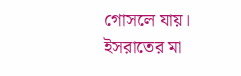গোসলে যায়। ইসরাতের মা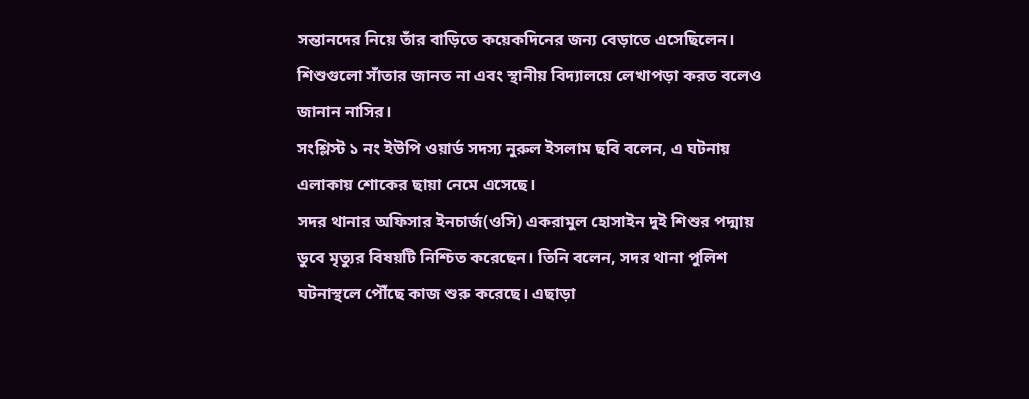সন্তানদের নিয়ে তাঁর বাড়িতে কয়েকদিনের জন্য বেড়াতে এসেছিলেন। শিশুগুলো সাঁতার জানত না এবং স্থানীয় বিদ্যালয়ে লেখাপড়া করত বলেও জানান নাসির।
সংশ্লিস্ট ১ নং ইউপি ওয়ার্ড সদস্য নুরুল ইসলাম ছবি বলেন, এ ঘটনায় এলাকায় শোকের ছায়া নেমে এসেছে।
সদর থানার অফিসার ইনচার্জ(ওসি) একরামুল হোসাইন দুই শিশুর পদ্মায় ডুবে মৃত্যুর বিষয়টি নিশ্চিত করেছেন। তিনি বলেন, সদর থানা পুলিশ ঘটনাস্থলে পৌঁছে কাজ শুরু করেছে। এছাড়া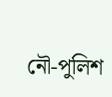নৌ-পুলিশ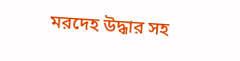মরদেহ উদ্ধার সহ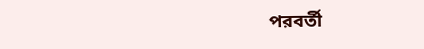পরবর্তী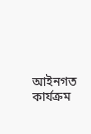আইনগত কার্যক্রম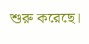শুরু করেছে।